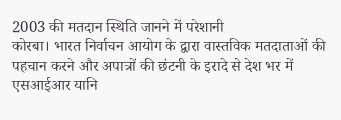2003 की मतदान स्थिति जानने में परेशानी
कोरबा। भारत निर्वाचन आयोग के द्वारा वास्तविक मतदाताओं की पहचान करने और अपात्रों की छंटनी के इरादे से देश भर में एसआईआर यानि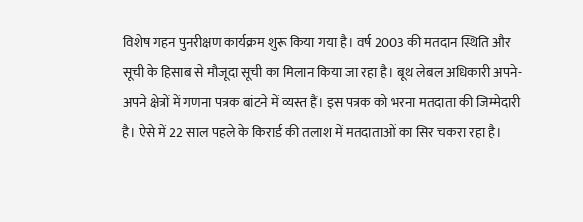विशेष गहन पुनरीक्षण कार्यक्रम शुरू किया गया है। वर्ष 2003 की मतदान स्थिति और सूची के हिसाब से मौजूदा सूची का मिलान किया जा रहा है। बूथ लेबल अधिकारी अपने-अपने क्षेत्रों में गणना पत्रक बांटने में व्यस्त हैं। इस पत्रक को भरना मतदाता की जिम्मेदारी है। ऐसे में 22 साल पहले के किरार्ड की तलाश में मतदाताओं का सिर चकरा रहा है।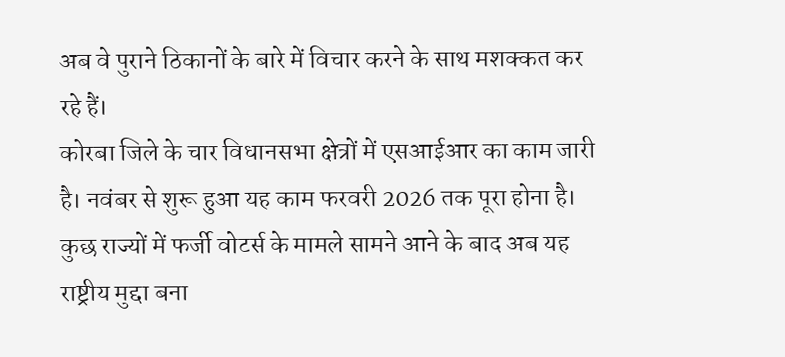अब वे पुराने ठिकानों के बारे में विचार करने के साथ मशक्कत कर रहे हैं।
कोरबा जिले के चार विधानसभा क्षेत्रों में एसआईआर का काम जारी है। नवंबर से शुरू हुआ यह काम फरवरी 2026 तक पूरा होना है। कुछ राज्यों में फर्जी वोटर्स के मामले सामने आने के बाद अब यह राष्ट्रीय मुद्दा बना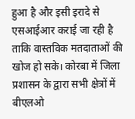हुआ है और इसी इरादे से एसआईआर कराई जा रही है ताकि वास्तविक मतदाताओं की खोज हो सके। कोरबा में जिला प्रशासन के द्वारा सभी क्षेत्रों में बीएलओ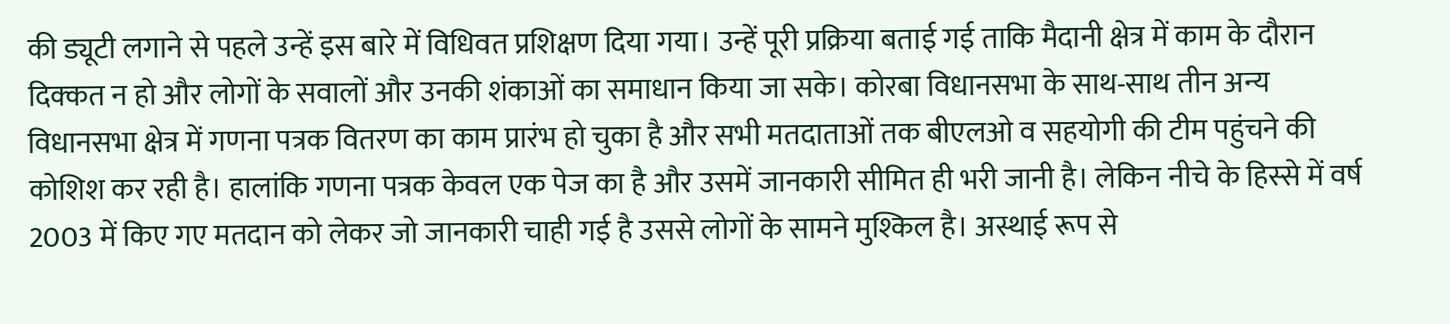की ड्यूटी लगाने से पहले उन्हें इस बारे में विधिवत प्रशिक्षण दिया गया। उन्हें पूरी प्रक्रिया बताई गई ताकि मैदानी क्षेत्र में काम के दौरान दिक्कत न हो और लोगों के सवालों और उनकी शंकाओं का समाधान किया जा सके। कोरबा विधानसभा के साथ-साथ तीन अन्य विधानसभा क्षेत्र में गणना पत्रक वितरण का काम प्रारंभ हो चुका है और सभी मतदाताओं तक बीएलओ व सहयोगी की टीम पहुंचने की कोशिश कर रही है। हालांकि गणना पत्रक केवल एक पेज का है और उसमें जानकारी सीमित ही भरी जानी है। लेकिन नीचे के हिस्से में वर्ष 2003 में किए गए मतदान को लेकर जो जानकारी चाही गई है उससे लोगों के सामने मुश्किल है। अस्थाई रूप से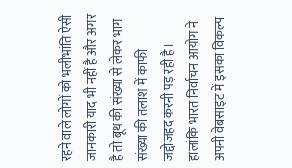रहने वाले लोगों को भलीभांति ऐसी जानकारी याद भी नहीं है और अगर है तो बूथ की संख्या से लेकर भाग संख्या की तलाश में काफी जद्दोजहद करनी पड़ रही है। हालांकि भारत निर्वाचन आयोग ने अपनी वेबसाइट में इसका विकल्प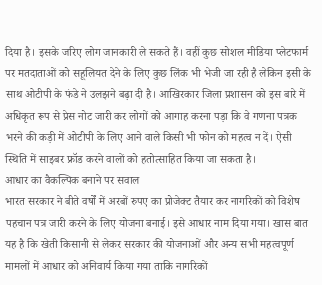दिया है। इसके जरिए लोग जानकारी ले सकते हैं। वहीं कुछ सोशल मीडिया प्लेटफार्म पर मतदाताओं को सहूलियत देने के लिए कुछ लिंक भी भेजी जा रही है लेकिन इसी के साथ ओटीपी के फंडे ने उलझने बढ़ा दी है। आखिरकार जिला प्रशासन को इस बारे में अधिकृत रूप से प्रेस नोट जारी कर लोगों को आगाह करना पड़ा कि वे गणना पत्रक भरने की कड़ी में ओटीपी के लिए आने वाले किसी भी फोन को महत्व न दें। ऐसी स्थिति में साइबर फ्रॉड करने वालों को हतोत्साहित किया जा सकता है।
आधार का वैकल्पिक बनाने पर सवाल
भारत सरकार ने बीते वर्षों में अरबों रुपए का प्रोजेक्ट तैयार कर नागरिकों को विशेष पहचान पत्र जारी करने के लिए योजना बनाई। इसे आधार नाम दिया गया। खास बात यह है कि खेती किसानी से लेकर सरकार की योजनाओं और अन्य सभी महत्वपूर्ण मामलों में आधार को अनिवार्य किया गया ताकि नागरिकों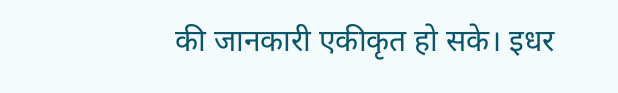की जानकारी एकीकृत हो सके। इधर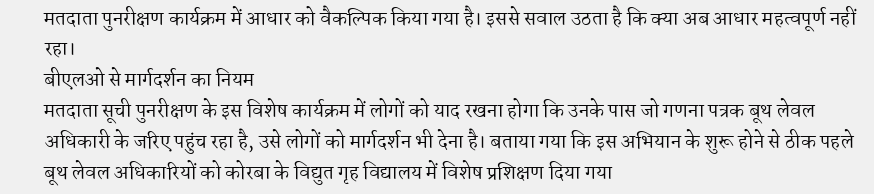मतदाता पुनरीक्षण कार्यक्रम में आधार को वैकल्पिक किया गया है। इससे सवाल उठता है कि क्या अब आधार महत्वपूर्ण नहीं रहा।
बीएलओ से मार्गदर्शन का नियम
मतदाता सूची पुनरीक्षण के इस विशेष कार्यक्रम में लोगों को याद रखना होगा कि उनके पास जो गणना पत्रक बूथ लेवल अधिकारी के जरिए पहुंच रहा है, उसे लोगों को मार्गदर्शन भी देना है। बताया गया कि इस अभियान के शुरू होने से ठीक पहले बूथ लेवल अधिकारियों को कोरबा के विद्युत गृह विद्यालय में विशेष प्रशिक्षण दिया गया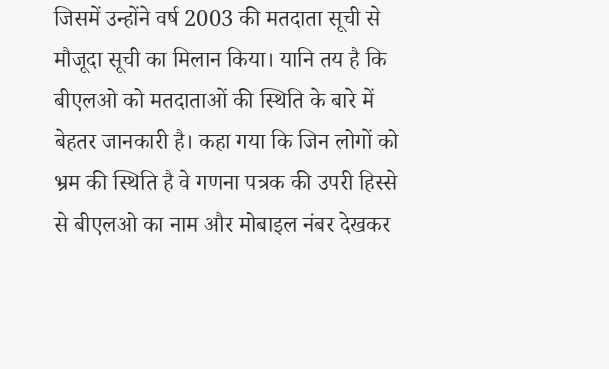जिसमें उन्होंने वर्ष 2003 की मतदाता सूची से मौजूदा सूची का मिलान किया। यानि तय है कि बीएलओ को मतदाताओं की स्थिति के बारे में बेहतर जानकारी है। कहा गया कि जिन लोगों को भ्रम की स्थिति है वे गणना पत्रक की उपरी हिस्से से बीएलओ का नाम और मोबाइल नंबर देखकर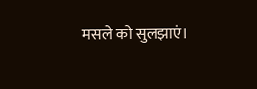मसले को सुलझाएं।